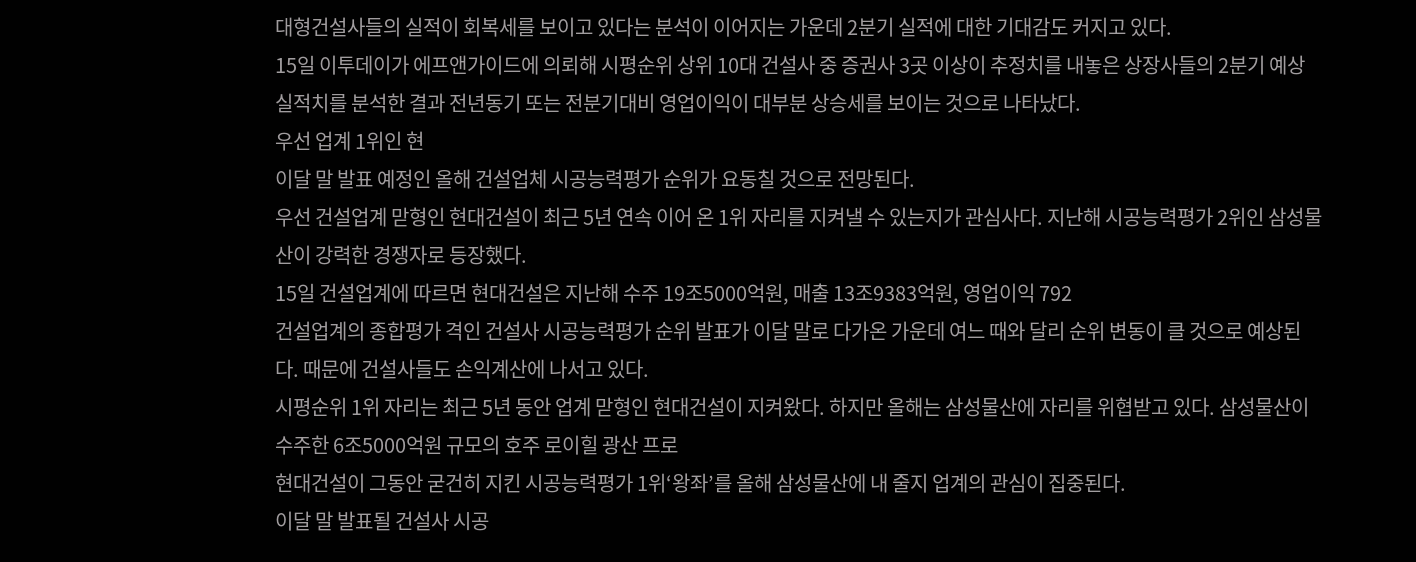대형건설사들의 실적이 회복세를 보이고 있다는 분석이 이어지는 가운데 2분기 실적에 대한 기대감도 커지고 있다.
15일 이투데이가 에프앤가이드에 의뢰해 시평순위 상위 10대 건설사 중 증권사 3곳 이상이 추정치를 내놓은 상장사들의 2분기 예상실적치를 분석한 결과 전년동기 또는 전분기대비 영업이익이 대부분 상승세를 보이는 것으로 나타났다.
우선 업계 1위인 현
이달 말 발표 예정인 올해 건설업체 시공능력평가 순위가 요동칠 것으로 전망된다.
우선 건설업계 맏형인 현대건설이 최근 5년 연속 이어 온 1위 자리를 지켜낼 수 있는지가 관심사다. 지난해 시공능력평가 2위인 삼성물산이 강력한 경쟁자로 등장했다.
15일 건설업계에 따르면 현대건설은 지난해 수주 19조5000억원, 매출 13조9383억원, 영업이익 792
건설업계의 종합평가 격인 건설사 시공능력평가 순위 발표가 이달 말로 다가온 가운데 여느 때와 달리 순위 변동이 클 것으로 예상된다. 때문에 건설사들도 손익계산에 나서고 있다.
시평순위 1위 자리는 최근 5년 동안 업계 맏형인 현대건설이 지켜왔다. 하지만 올해는 삼성물산에 자리를 위협받고 있다. 삼성물산이 수주한 6조5000억원 규모의 호주 로이힐 광산 프로
현대건설이 그동안 굳건히 지킨 시공능력평가 1위‘왕좌’를 올해 삼성물산에 내 줄지 업계의 관심이 집중된다.
이달 말 발표될 건설사 시공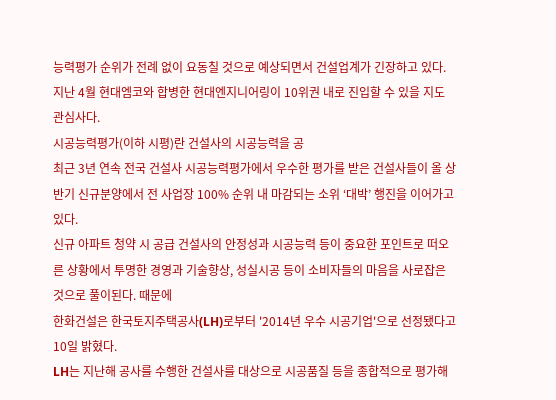능력평가 순위가 전례 없이 요동칠 것으로 예상되면서 건설업계가 긴장하고 있다.
지난 4월 현대엠코와 합병한 현대엔지니어링이 10위권 내로 진입할 수 있을 지도 관심사다.
시공능력평가(이하 시평)란 건설사의 시공능력을 공
최근 3년 연속 전국 건설사 시공능력평가에서 우수한 평가를 받은 건설사들이 올 상반기 신규분양에서 전 사업장 100% 순위 내 마감되는 소위 ‘대박’ 행진을 이어가고 있다.
신규 아파트 청약 시 공급 건설사의 안정성과 시공능력 등이 중요한 포인트로 떠오른 상황에서 투명한 경영과 기술향상, 성실시공 등이 소비자들의 마음을 사로잡은 것으로 풀이된다. 때문에
한화건설은 한국토지주택공사(LH)로부터 '2014년 우수 시공기업'으로 선정됐다고 10일 밝혔다.
LH는 지난해 공사를 수행한 건설사를 대상으로 시공품질 등을 종합적으로 평가해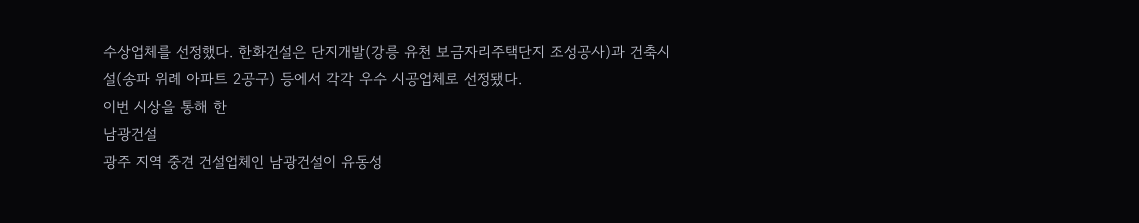수상업체를 선정했다. 한화건설은 단지개발(강릉 유천 보금자리주택단지 조성공사)과 건축시설(송파 위례 아파트 2공구) 등에서 각각 우수 시공업체로 선정됐다.
이번 시상을 통해 한
남광건설
광주 지역 중견 건설업체인 남광건설이 유동성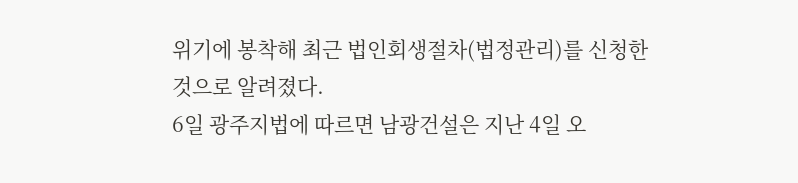위기에 봉착해 최근 법인회생절차(법정관리)를 신청한 것으로 알려졌다.
6일 광주지법에 따르면 남광건설은 지난 4일 오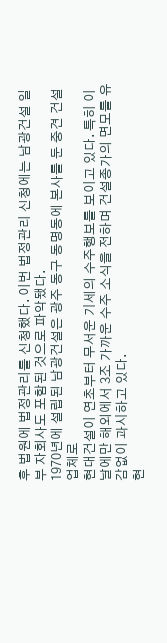후 법원에 법정관리를 신청했다. 이번 법정관리 신청에는 남광건설 일부 자회사도 포함된 것으로 파악됐다.
1970년에 설립된 남광건설은 광주 동구 동명동에 본사를 둔 중견 건설업체로
현대건설이 연초부터 무서운 기세의 수주행보를 보이고 있다. 특히 이날에만 해외에서 3조 가까운 수주 소식을 전하며 건설종가의 면모를 유감없이 과시하고 있다.
현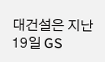대건설은 지난 19일 GS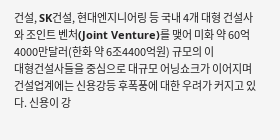건설, SK건설, 현대엔지니어링 등 국내 4개 대형 건설사와 조인트 벤처(Joint Venture)를 맺어 미화 약 60억4000만달러(한화 약 6조4400억원) 규모의 이
대형건설사들을 중심으로 대규모 어닝쇼크가 이어지며 건설업계에는 신용강등 후폭풍에 대한 우려가 커지고 있다. 신용이 강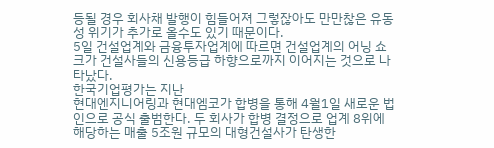등될 경우 회사채 발행이 힘들어져 그렇잖아도 만만찮은 유동성 위기가 추가로 올수도 있기 때문이다.
5일 건설업계와 금융투자업계에 따르면 건설업계의 어닝 쇼크가 건설사들의 신용등급 하향으로까지 이어지는 것으로 나타났다.
한국기업평가는 지난
현대엔지니어링과 현대엠코가 합병을 통해 4월1일 새로운 법인으로 공식 출범한다. 두 회사가 합병 결정으로 업계 8위에 해당하는 매출 5조원 규모의 대형건설사가 탄생한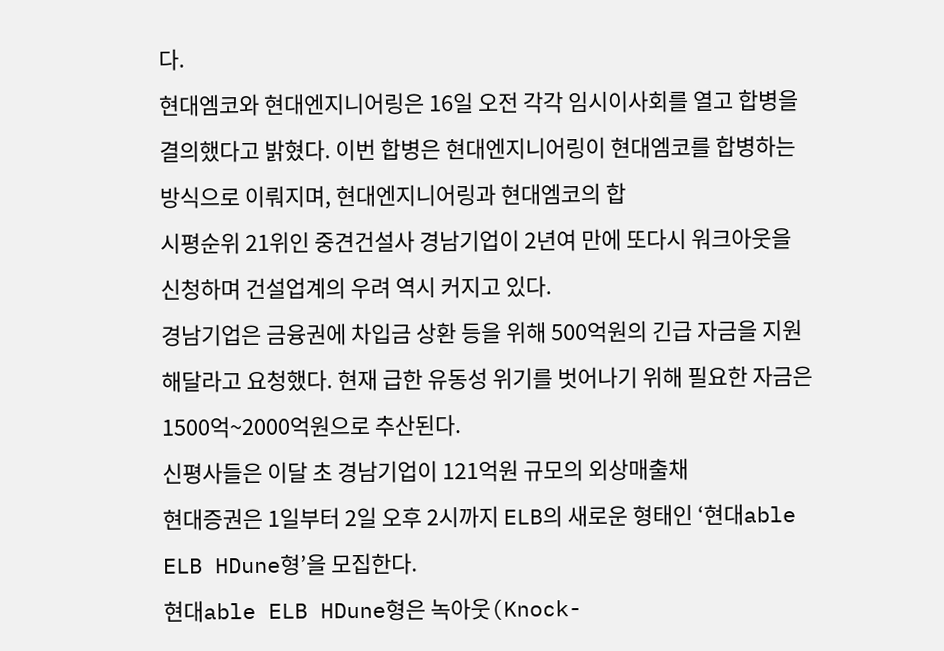다.
현대엠코와 현대엔지니어링은 16일 오전 각각 임시이사회를 열고 합병을 결의했다고 밝혔다. 이번 합병은 현대엔지니어링이 현대엠코를 합병하는 방식으로 이뤄지며, 현대엔지니어링과 현대엠코의 합
시평순위 21위인 중견건설사 경남기업이 2년여 만에 또다시 워크아웃을 신청하며 건설업계의 우려 역시 커지고 있다.
경남기업은 금융권에 차입금 상환 등을 위해 500억원의 긴급 자금을 지원해달라고 요청했다. 현재 급한 유동성 위기를 벗어나기 위해 필요한 자금은 1500억~2000억원으로 추산된다.
신평사들은 이달 초 경남기업이 121억원 규모의 외상매출채
현대증권은 1일부터 2일 오후 2시까지 ELB의 새로운 형태인 ‘현대able ELB HDune형’을 모집한다.
현대able ELB HDune형은 녹아웃(Knock-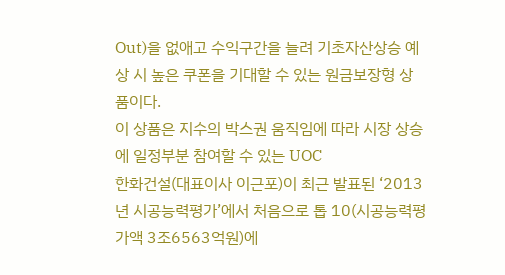Out)을 없애고 수익구간을 늘려 기초자산상승 예상 시 높은 쿠폰을 기대할 수 있는 원금보장형 상품이다.
이 상품은 지수의 박스권 움직임에 따라 시장 상승에 일정부분 참여할 수 있는 UOC
한화건설(대표이사 이근포)이 최근 발표된 ‘2013년 시공능력평가’에서 처음으로 톱 10(시공능력평가액 3조6563억원)에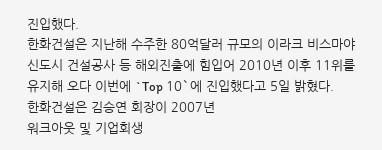진입했다.
한화건설은 지난해 수주한 80억달러 규모의 이라크 비스마야 신도시 건설공사 등 해외진출에 힘입어 2010년 이후 11위를 유지해 오다 이번에 `Top 10`에 진입했다고 5일 밝혔다.
한화건설은 김승연 회장이 2007년
워크아웃 및 기업회생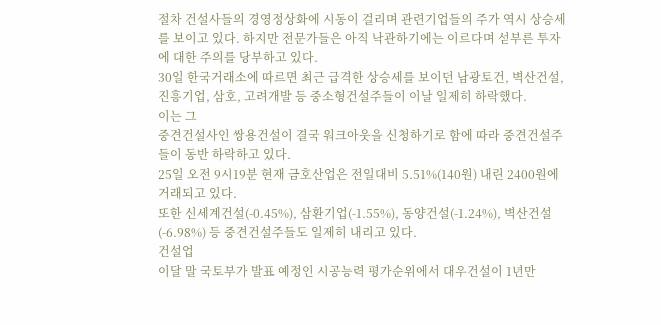절차 건설사들의 경영정상화에 시동이 걸리며 관련기업들의 주가 역시 상승세를 보이고 있다. 하지만 전문가들은 아직 낙관하기에는 이르다며 섣부른 투자에 대한 주의를 당부하고 있다.
30일 한국거래소에 따르면 최근 급격한 상승세를 보이던 남광토건, 벽산건설, 진흥기업, 삼호, 고려개발 등 중소형건설주들이 이날 일제히 하락했다.
이는 그
중견건설사인 쌍용건설이 결국 워크아웃을 신청하기로 함에 따라 중견건설주들이 동반 하락하고 있다.
25일 오전 9시19분 현재 금호산업은 전일대비 5.51%(140원) 내린 2400원에 거래되고 있다.
또한 신세계건설(-0.45%), 삼환기업(-1.55%), 동양건설(-1.24%), 벽산건설(-6.98%) 등 중견건설주들도 일제히 내리고 있다.
건설업
이달 말 국토부가 발표 예정인 시공능력 평가순위에서 대우건설이 1년만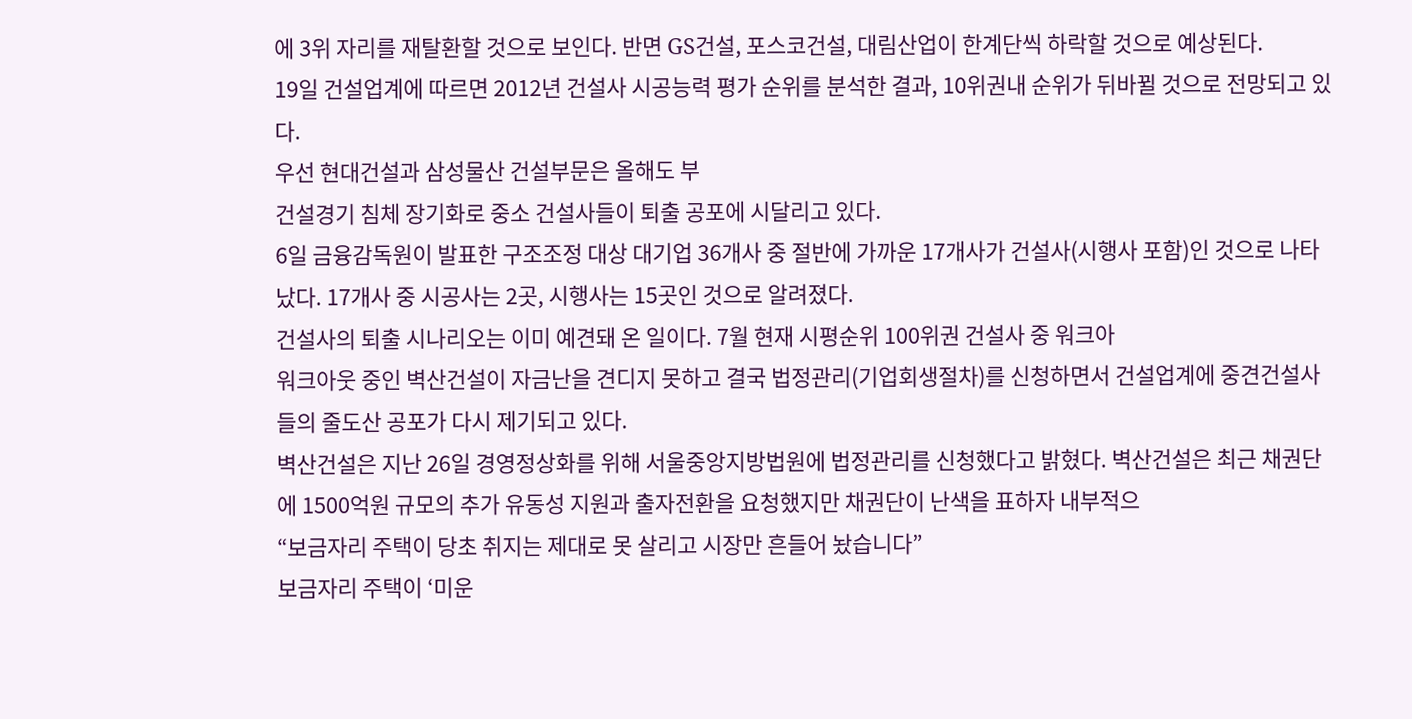에 3위 자리를 재탈환할 것으로 보인다. 반면 GS건설, 포스코건설, 대림산업이 한계단씩 하락할 것으로 예상된다.
19일 건설업계에 따르면 2012년 건설사 시공능력 평가 순위를 분석한 결과, 10위권내 순위가 뒤바뀔 것으로 전망되고 있다.
우선 현대건설과 삼성물산 건설부문은 올해도 부
건설경기 침체 장기화로 중소 건설사들이 퇴출 공포에 시달리고 있다.
6일 금융감독원이 발표한 구조조정 대상 대기업 36개사 중 절반에 가까운 17개사가 건설사(시행사 포함)인 것으로 나타났다. 17개사 중 시공사는 2곳, 시행사는 15곳인 것으로 알려졌다.
건설사의 퇴출 시나리오는 이미 예견돼 온 일이다. 7월 현재 시평순위 100위권 건설사 중 워크아
워크아웃 중인 벽산건설이 자금난을 견디지 못하고 결국 법정관리(기업회생절차)를 신청하면서 건설업계에 중견건설사들의 줄도산 공포가 다시 제기되고 있다.
벽산건설은 지난 26일 경영정상화를 위해 서울중앙지방법원에 법정관리를 신청했다고 밝혔다. 벽산건설은 최근 채권단에 1500억원 규모의 추가 유동성 지원과 출자전환을 요청했지만 채권단이 난색을 표하자 내부적으
“보금자리 주택이 당초 취지는 제대로 못 살리고 시장만 흔들어 놨습니다”
보금자리 주택이 ‘미운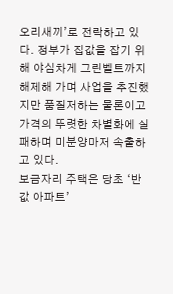오리새끼’로 전락하고 있다. 정부가 집값을 잡기 위해 야심차게 그린벨트까지 해제해 가며 사업을 추진했지만 품질저하는 물론이고 가격의 뚜렷한 차별화에 실패하며 미분양마저 속출하고 있다.
보금자리 주택은 당초 ‘반값 아파트’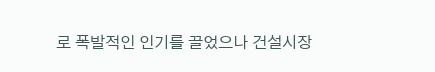로 폭발적인 인기를 끌었으나 건설시장